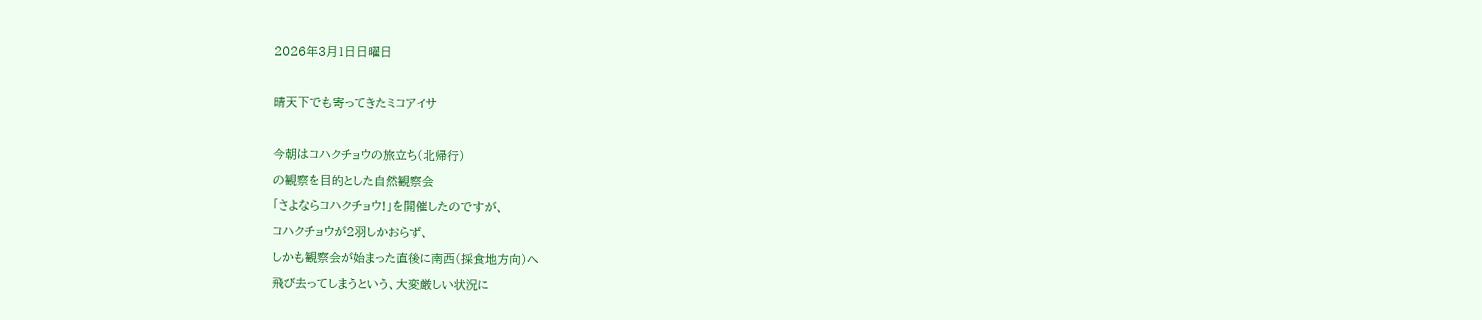2026年3月1日日曜日

晴天下でも寄ってきたミコアイサ

今朝はコハクチョウの旅立ち(北帰行)
の観察を目的とした自然観察会
「さよならコハクチョウ!」を開催したのですが、
コハクチョウが2羽しかおらず、
しかも観察会が始まった直後に南西(採食地方向)へ
飛び去ってしまうという、大変厳しい状況に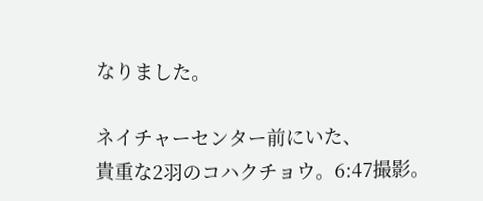なりました。

ネイチャーセンター前にいた、
貴重な2羽のコハクチョウ。6:47撮影。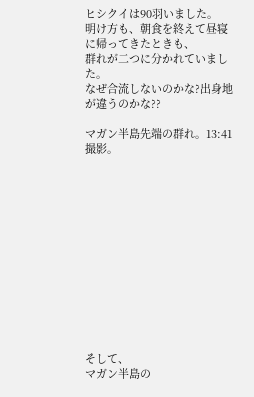ヒシクイは90羽いました。
明け方も、朝食を終えて昼寝に帰ってきたときも、
群れが二つに分かれていました。
なぜ合流しないのかな?出身地が違うのかな??

マガン半島先端の群れ。13:41撮影。













そして、
マガン半島の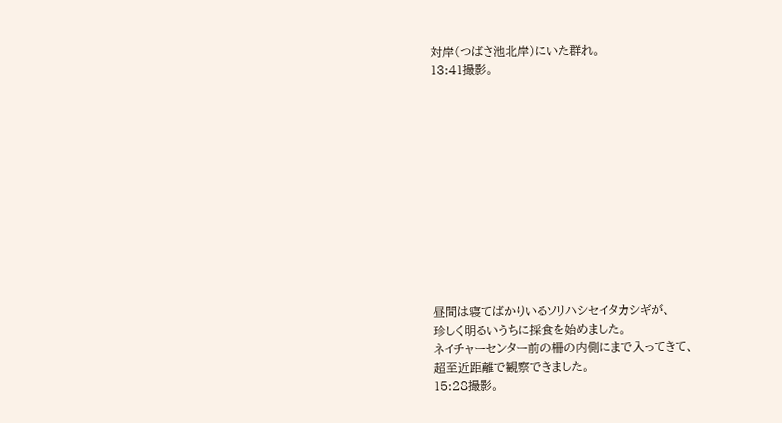対岸(つばさ池北岸)にいた群れ。
13:41撮影。












昼間は寝てばかりいるソリハシセイタカシギが、
珍しく明るいうちに採食を始めました。
ネイチャーセンター前の柵の内側にまで入ってきて、
超至近距離で観察できました。
15:28撮影。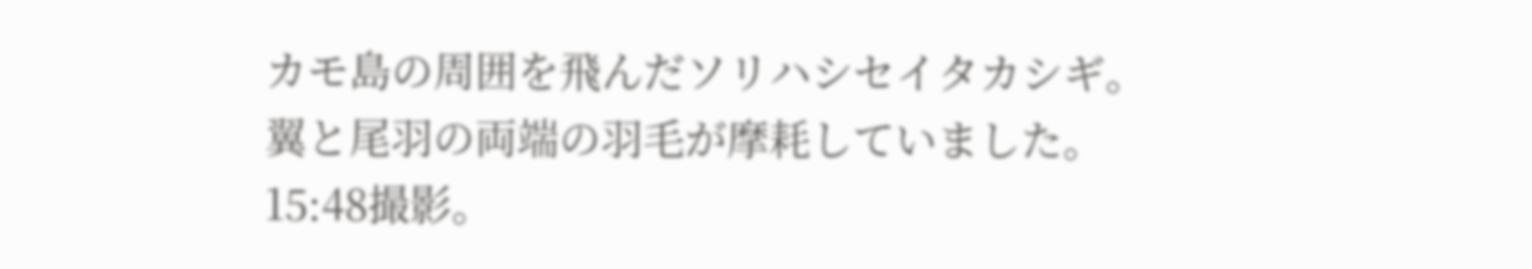カモ島の周囲を飛んだソリハシセイタカシギ。
翼と尾羽の両端の羽毛が摩耗していました。
15:48撮影。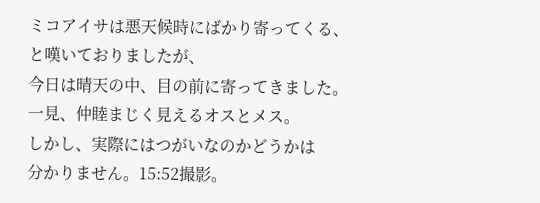ミコアイサは悪天候時にばかり寄ってくる、
と嘆いておりましたが、
今日は晴天の中、目の前に寄ってきました。
一見、仲睦まじく見えるオスとメス。
しかし、実際にはつがいなのかどうかは
分かりません。15:52撮影。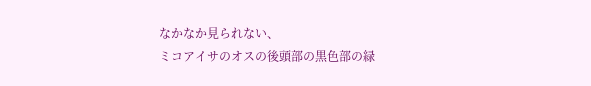なかなか見られない、
ミコアイサのオスの後頭部の黒色部の緑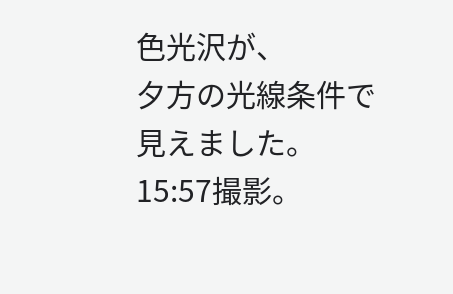色光沢が、
夕方の光線条件で見えました。
15:57撮影。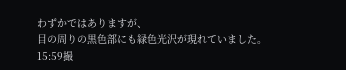わずかではありますが、
目の周りの黒色部にも緑色光沢が現れていました。
15:59撮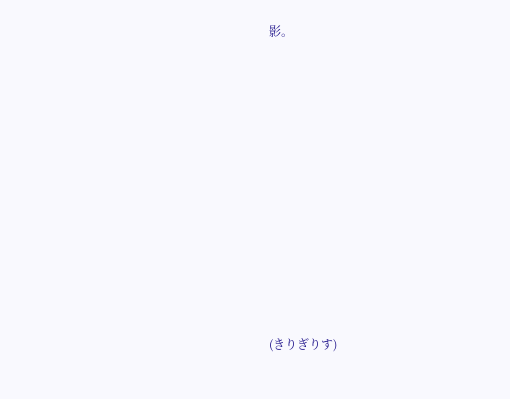影。















(きりぎりす)